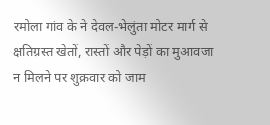रमोला गांव के ने देवल-भेलुंता मोटर मार्ग से क्षतिग्रस्त खेतों, रास्तों और पेड़ों का मुआवजा न मिलने पर शुक्रवार को जाम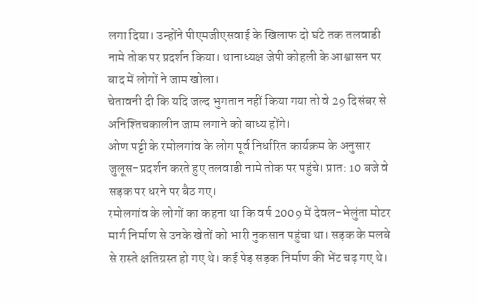लगा दिया। उन्होंने पीएमजीएसवाई के खिलाफ दो घंटे तक तलवाडी नामे तोक पर प्रदर्शन किया। थानाध्यक्ष जेपी कोहली के आश्वासन पर बाद में लोगों ने जाम खोला।
चेतावनी दी कि यदि जल्द भुगतान नहीं किया गया तो वे 29 दिसंबर से अनिश्तिचकालीन जाम लगाने को बाध्य होंगे।
ओण पट्टी के रमोलगांव के लोग पूर्व निर्धारित कार्यक्रम के अनुसार जुलूस-प्रदर्शन करते हुए तलवाडी नामे तोक पर पहुंचे। प्रात: 10 बजे वे सड़क पर धरने पर बैठ गए।
रमोलगांव के लोगों का कहना था कि वर्ष 2009 में देवल-भेलुंता मोटर मार्ग निर्माण से उनके खेतों को भारी नुकसान पहुंचा था। सड़क के मलबे से रास्ते क्षतिग्रस्त हो गए थे। कई पेड़ सड़क निर्माण की भेंट चढ़ गए थे।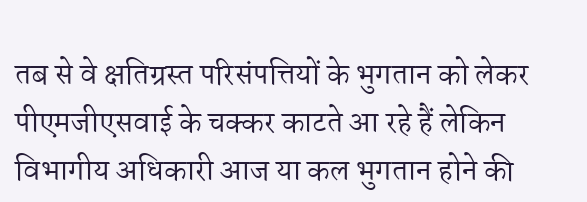तब से वे क्षतिग्रस्त परिसंपत्तियों के भुगतान को लेकर पीएमजीएसवाई के चक्कर काटते आ रहे हैं लेकिन विभागीय अधिकारी आज या कल भुगतान होने की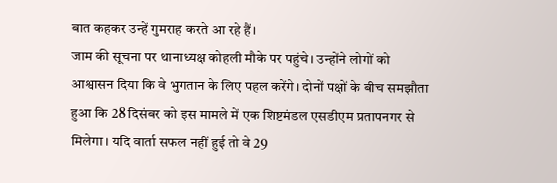बात कहकर उन्हें गुमराह करते आ रहे हैं।
जाम की सूचना पर थानाध्यक्ष कोहली मौके पर पहुंचे। उन्होंने लोगों को आश्वासन दिया कि वे भुगतान के लिए पहल करेंगे। दोनों पक्षों के बीच समझौता हुआ कि 28 दिसंबर को इस मामले में एक शिष्टमंडल एसडीएम प्रतापनगर से मिलेगा। यदि वार्ता सफल नहीं हुई तो वे 29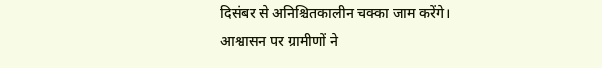दिसंबर से अनिश्चितकालीन चक्का जाम करेंगे। आश्वासन पर ग्रामीणों ने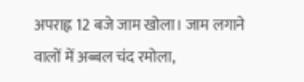अपराह्न 12 बजे जाम खोला। जाम लगाने वालों में अब्बल चंद रमोला,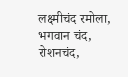लक्ष्मीचंद रमोला, भगवान चंद, रोशनचंद,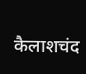कैलाशचंद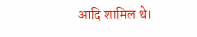आदि शामिल थे।